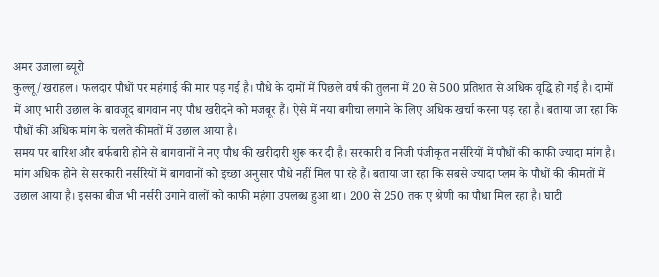अमर उजाला ब्यूरो
कुल्लू/खराहल। फलदार पौधों पर महंगाई की मार पड़ गई है। पौधे के दामों में पिछले वर्ष की तुलना में 20 से 500 प्रतिशत से अधिक वृद्धि हो गई है। दामों में आए भारी उछाल के बावजूद बागवान नए पौध खरीदने को मजबूर हैं। ऐसे में नया बगीचा लगाने के लिए अधिक खर्चा करना पड़ रहा है। बताया जा रहा कि पौधों की अधिक मांग के चलते कीमतों में उछाल आया है।
समय पर बारिश और बर्फबारी होने से बागवानों ने नए पौध की खरीदारी शुरू कर दी है। सरकारी व निजी पंजीकृत नर्सरियों में पौधों की काफी ज्यादा मांग है। मांग अधिक होने से सरकारी नर्सरियों में बागवानों को इच्छा अनुसार पौधे नहीं मिल पा रहे हैं। बताया जा रहा कि सबसे ज्यादा प्लम के पौधों की कीमतों में उछाल आया है। इसका बीज भी नर्सरी उगाने वालों को काफी महंगा उपलब्ध हुआ था। 200 से 250 तक ए श्रेणी का पौधा मिल रहा है। घाटी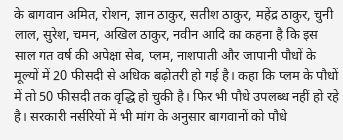के बागवान अमित, रोशन, ज्ञान ठाकुर, सतीश ठाकुर, महेंद्र ठाकुर, चुनी लाल, सुरेश, चमन, अखिल ठाकुर, नवीन आदि का कहना है कि इस साल गत वर्ष की अपेक्षा सेब, प्लम, नाशपाती और जापानी पौधों के मूल्यों में 20 फीसदी से अधिक बढ़ोतरी हो गई है। कहा कि प्लम के पौधों में तो 50 फीसदी तक वृद्धि हो चुकी है। फिर भी पौधे उपलब्ध नहीं हो रहे है। सरकारी नर्सरियों में भी मांग के अनुसार बागवानों को पौधे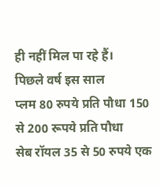ही नहीं मिल पा रहे हैं।
पिछले वर्ष इस साल
प्लम 80 रुपये प्रति पौधा 150 से 200 रूपये प्रति पौधा
सेब रॉयल 35 से 50 रुपये एक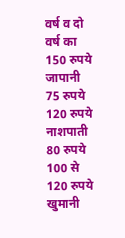वर्ष व दो वर्ष का 150 रुपये
जापानी 75 रुपये 120 रुपये
नाशपाती 80 रुपये 100 से 120 रुपये
खुमानी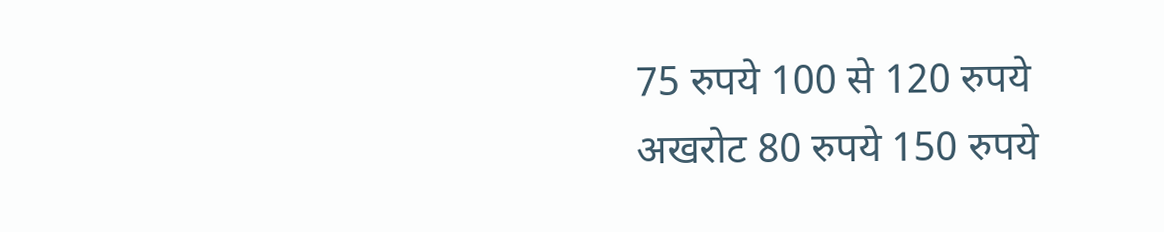75 रुपये 100 से 120 रुपये
अखरोट 80 रुपये 150 रुपये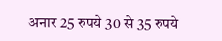अनार 25 रुपये 30 से 35 रुपये